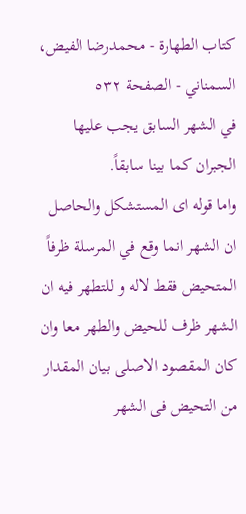كتاب الطهارة - محمدرضا الفيض، السمناني - الصفحة ٥٣٢
في الشهر السابق يجب عليها الجبران كما بينا سابقاً.
واما قوله اى المستشكل والحاصل ان الشهر انما وقع في المرسلة ظرفاً المتحيض فقط لاله و للتطهر فيه ان الشهر ظرف للحيض والطهر معا وان كان المقصود الاصلى بيان المقدار من التحيض فى الشهر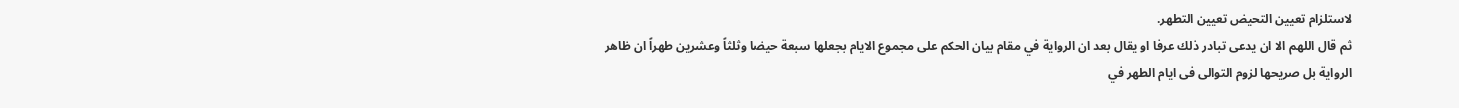لاستلزام تعيين التحيض تعيين التطهر.
ثم قال اللهم الا ان يدعى تبادر ذلك عرفا او يقال بعد ان الرواية في مقام بيان الحكم على مجموع الايام بجعلها سبعة حيضا وثلثاً وعشرين طهراً ان ظاهر الرواية بل صريحها لزوم التوالى فى ايام الطهر في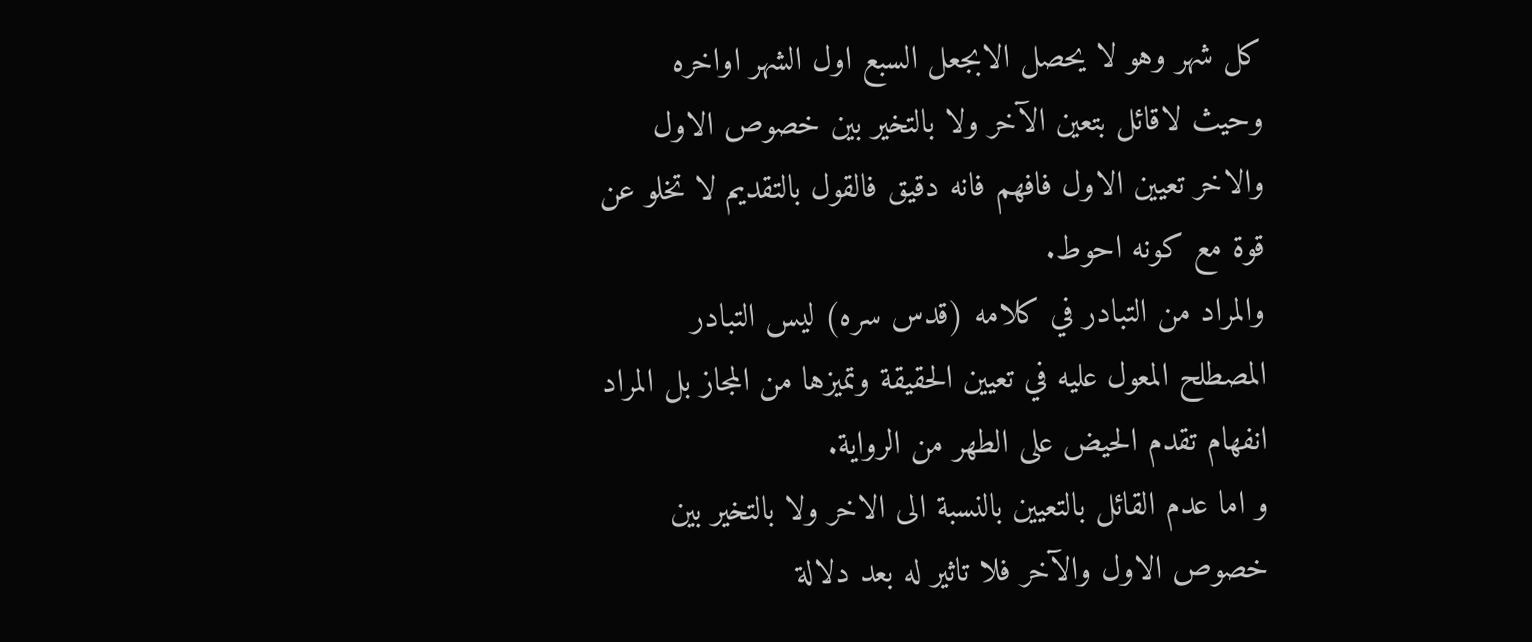كل شهر وهو لا يحصل الابجعل السبع اول الشهر اواخره وحيث لاقائل بتعين الآخر ولا بالتخير بين خصوص الاول والاخر تعيين الاول فافهم فانه دقيق فالقول بالتقديم لا تخلو عن قوة مع كونه احوط.
والمراد من التبادر في كلامه (قدس سره) ليس التبادر المصطلح المعول عليه في تعيين الحقيقة وتميزها من المجاز بل المراد انفهام تقدم الحيض على الطهر من الرواية.
و اما عدم القائل بالتعيين بالنسبة الى الاخر ولا بالتخير بين خصوص الاول والآخر فلا تاثير له بعد دلالة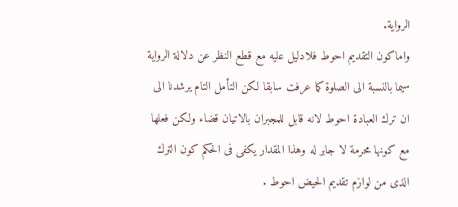الرواية.
واماكون التقديم احوط فلادليل عليه مع قطع النظر عن دلالة الرواية سيما بالنسبة الى الصلوة كما عرفت سابقا لكن التأمل التام يرشدنا الى ان ترك العبادة احوط لانه قابل للمجبران بالاتيان قضاء ولكن فعلها مع كونها محرمة لا جابر له وهذا المقدار يكفى فى الحكم كون الترك الذى من لوازم تقديم الحيض احوط .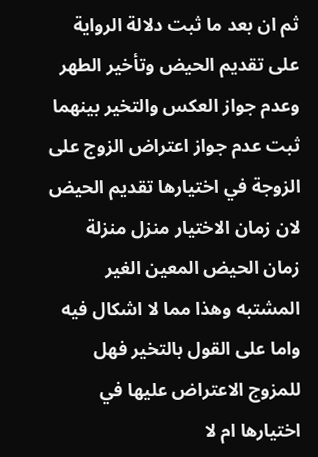ثم ان بعد ما ثبت دلالة الرواية على تقديم الحيض وتأخير الطهر وعدم جواز العكس والتخير بينهما ثبت عدم جواز اعتراض الزوج على الزوجة في اختيارها تقديم الحيض لان زمان الاختيار منزل منزلة زمان الحيض المعين الغير المشتبه وهذا مما لا اشكال فيه واما على القول بالتخير فهل للمزوج الاعتراض عليها في اختيارها ام لا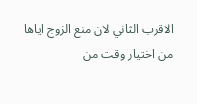الاقرب الثاني لان منع الزوج اياها من اختيار وقت من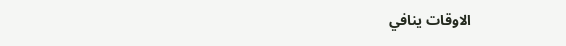الاوقات ينافي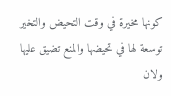كونها مخيرة في وقت التحيض والتخير توسعة لها في تحيضها والمنع تضيق عليها ولان